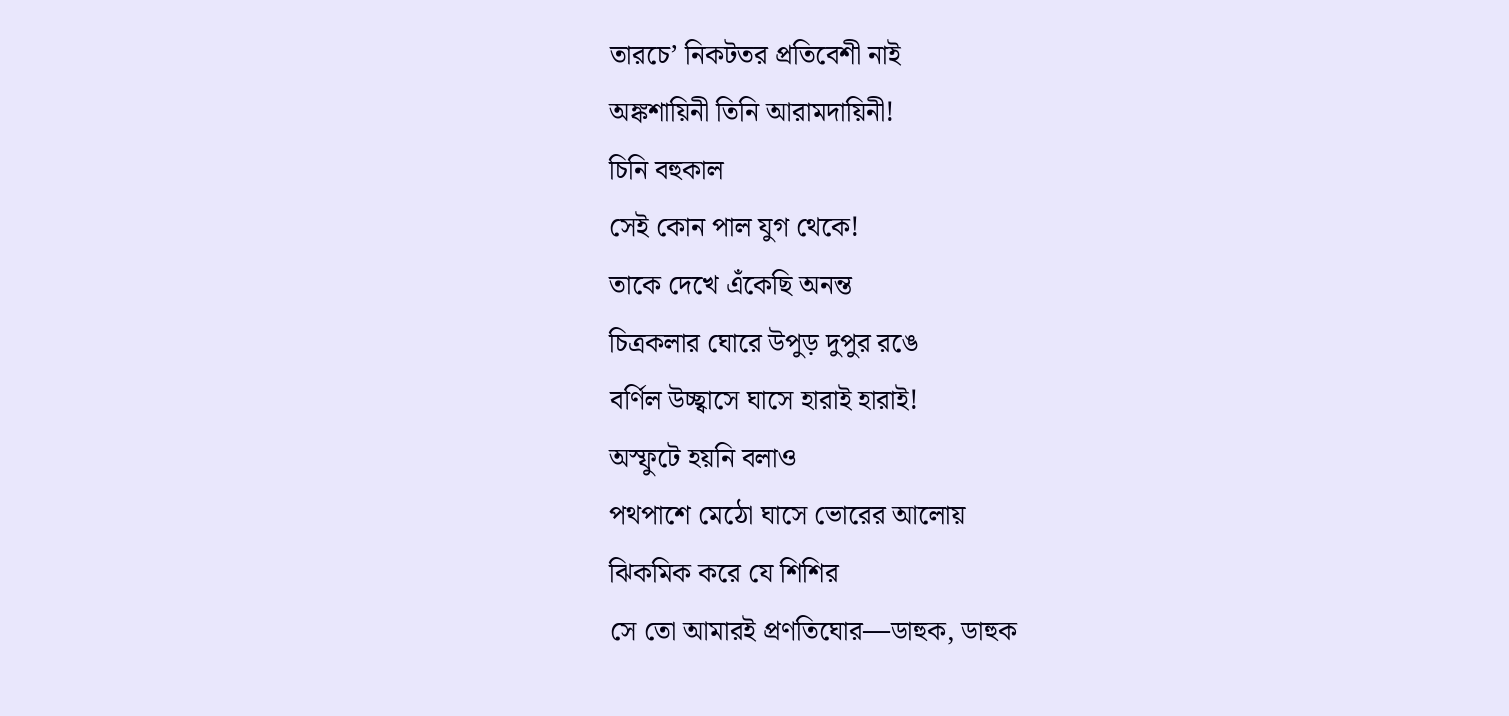তারচে’ নিকটতর প্রতিবেশী নাই
অঙ্কশায়িনী তিনি আরামদায়িনী!
চিনি বহুকাল
সেই কোন পাল যুগ থেকে!
তাকে দেখে এঁকেছি অনন্ত
চিত্রকলার ঘোরে উপুড় দুপুর রঙে
বর্ণিল উচ্ছ্বাসে ঘাসে হারাই হারাই!
অস্ফুটে হয়নি বলাও
পথপাশে মেঠো ঘাসে ভোরের আলোয়
ঝিকমিক করে যে শিশির
সে তো আমারই প্রণতিঘোর—ডাহুক, ডাহুক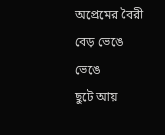অপ্রেমের বৈরী বেড় ভেঙে ভেঙে
ছুটে আয়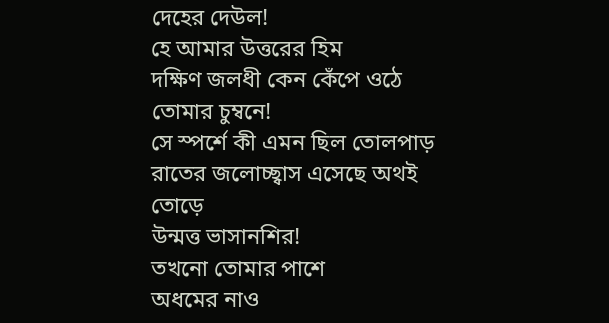দেহের দেউল!
হে আমার উত্তরের হিম
দক্ষিণ জলধী কেন কেঁপে ওঠে
তোমার চুম্বনে!
সে স্পর্শে কী এমন ছিল তোলপাড়
রাতের জলোচ্ছ্বাস এসেছে অথই তোড়ে
উন্মত্ত ভাসানশির!
তখনো তোমার পাশে
অধমের নাও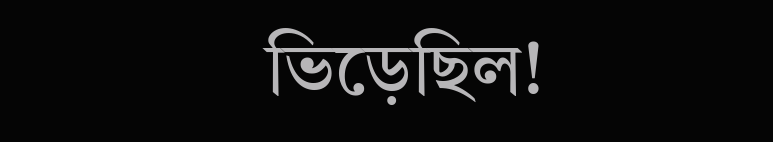ভিড়েছিল!